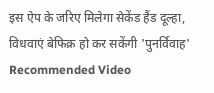इस ऐप के जरिए मिलेगा सेकेंड हैंड दूल्हा, विधवाएं बेफिक्र हो कर सकेंगी 'पुनर्विवाह'
Recommended Video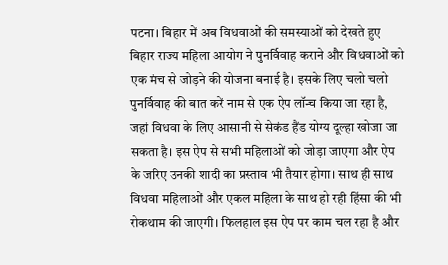पटना। बिहार में अब विधवाओं की समस्याओं को देखते हुए बिहार राज्य महिला आयोग ने पुनर्विवाह कराने और विधवाओं को एक मंच से जोड़ने की योजना बनाई है। इसके लिए चलो चलो पुनर्विवाह की बात करें नाम से एक ऐप लॉन्च किया जा रहा है, जहां विधवा के लिए आसानी से सेकंड हैंड योग्य दूल्हा खोजा जा सकता है। इस ऐप से सभी महिलाओं को जोड़ा जाएगा और ऐप के जरिए उनकी शादी का प्रस्ताव भी तैयार होगा। साथ ही साथ विधवा महिलाओं और एकल महिला के साथ हो रही हिंसा की भी रोकथाम की जाएगी। फिलहाल इस ऐप पर काम चल रहा है और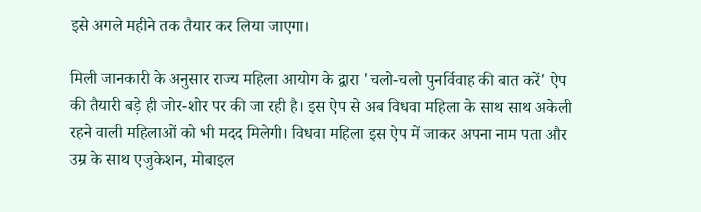इसे अगले महीने तक तैयार कर लिया जाएगा।

मिली जानकारी के अनुसार राज्य महिला आयोग के द्वारा 'चलो-चलो पुनर्विवाह की बात करें' ऐप की तैयारी बड़े ही जोर-शोर पर की जा रही है। इस ऐप से अब विधवा महिला के साथ साथ अकेली रहने वाली महिलाओं को भी मदद मिलेगी। विधवा महिला इस ऐप में जाकर अपना नाम पता और उम्र के साथ एजुकेशन, मोबाइल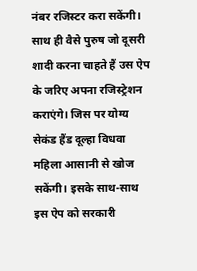नंबर रजिस्टर करा सकेंगी। साथ ही वैसे पुरुष जो दूसरी शादी करना चाहते हैं उस ऐप के जरिए अपना रजिस्ट्रेशन कराएंगे। जिस पर योग्य सेकंड हैंड दूल्हा विधवा महिला आसानी से खोज सकेंगी। इसके साथ-साथ इस ऐप को सरकारी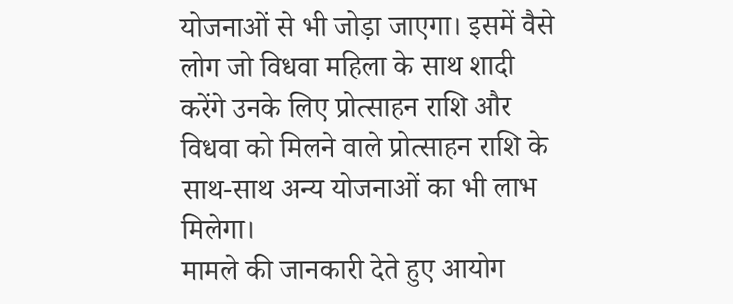योजनाओं से भी जोड़ा जाएगा। इसमें वैसे लोग जो विधवा महिला के साथ शादी करेंगे उनके लिए प्रोत्साहन राशि और विधवा को मिलने वाले प्रोत्साहन राशि के साथ-साथ अन्य योजनाओं का भी लाभ मिलेगा।
मामले की जानकारी देते हुए आयोग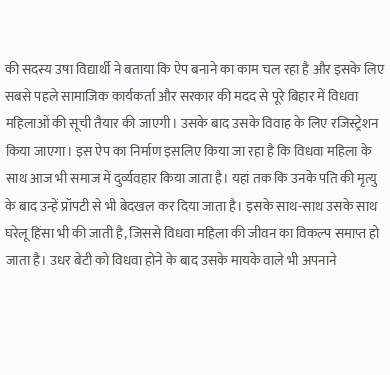की सदस्य उषा विद्यार्थी ने बताया कि ऐप बनाने का काम चल रहा है और इसके लिए सबसे पहले सामाजिक कार्यकर्ता और सरकार की मदद से पूरे बिहार में विधवा महिलाओं की सूची तैयार की जाएगी। उसके बाद उसके विवाह के लिए रजिस्ट्रेशन किया जाएगा। इस ऐप का निर्माण इसलिए किया जा रहा है कि विधवा महिला के साथ आज भी समाज में दुर्व्यवहार किया जाता है। यहां तक कि उनके पति की मृत्यु के बाद उन्हें प्रॉपटी से भी बेदखल कर दिया जाता है। इसके साथ-साथ उसके साथ घरेलू हिंसा भी की जाती है, जिससे विधवा महिला की जीवन का विकल्प समाप्त हो जाता है। उधर बेटी को विधवा होने के बाद उसके मायके वाले भी अपनाने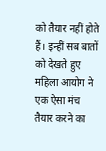को तैयार नहीं होते हैं। इन्हीं सब बातों को देखते हुए महिला आयोग ने एक ऐसा मंच तैयार करने का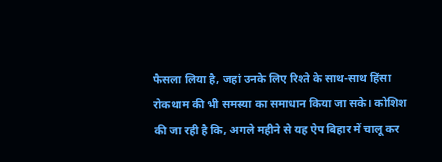फैसला लिया है, जहां उनके लिए रिश्ते के साथ-साथ हिंसा रोकथाम की भी समस्या का समाधान किया जा सके। कोशिश की जा रही है कि, अगले महीने से यह ऐप बिहार में चालू कर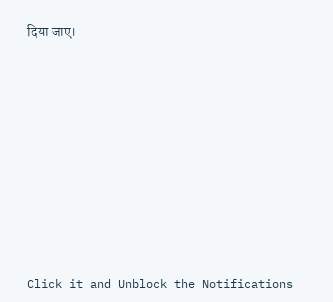दिया जाए।












Click it and Unblock the Notifications